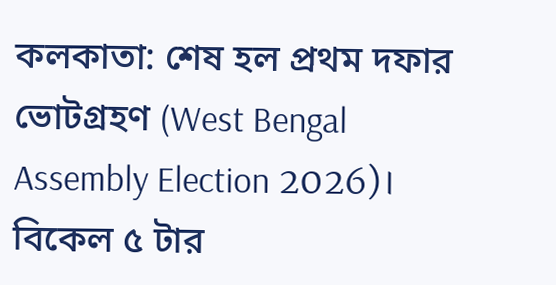কলকাতা: শেষ হল প্রথম দফার ভোটগ্রহণ (West Bengal Assembly Election 2026)। বিকেল ৫ টার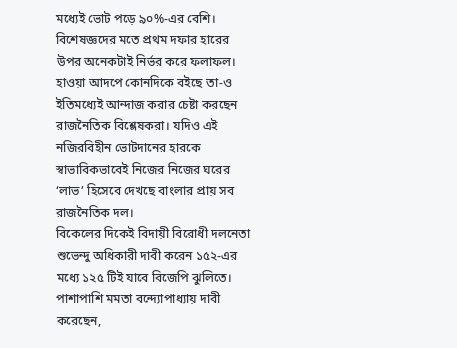মধ্যেই ভোট পড়ে ৯০%-এর বেশি। বিশেষজ্ঞদের মতে প্রথম দফার হারের উপর অনেকটাই নির্ভর করে ফলাফল। হাওয়া আদপে কোনদিকে বইছে তা-ও ইতিমধ্যেই আন্দাজ করার চেষ্টা করছেন রাজনৈতিক বিশ্লেষকরা। যদিও এই নজিরবিহীন ভোটদানের হারকে স্বাভাবিকভাবেই নিজের নিজের ঘরের ‘লাভ’ হিসেবে দেখছে বাংলার প্রায় সব রাজনৈতিক দল।
বিকেলের দিকেই বিদায়ী বিরোধী দলনেতা শুভেন্দু অধিকারী দাবী করেন ১৫২-এর মধ্যে ১২৫ টিই যাবে বিজেপি ঝুলিতে। পাশাপাশি মমতা বন্দ্যোপাধ্যায় দাবী করেছেন,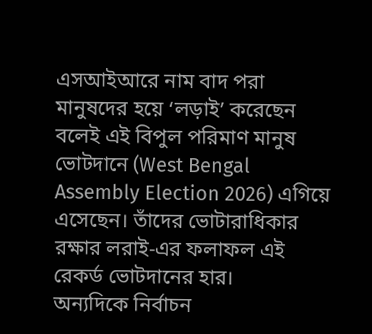এসআইআরে নাম বাদ পরা মানুষদের হয়ে ‘লড়াই’ করেছেন বলেই এই বিপুল পরিমাণ মানুষ ভোটদানে (West Bengal Assembly Election 2026) এগিয়ে এসেছেন। তাঁদের ভোটারাধিকার রক্ষার লরাই-এর ফলাফল এই রেকর্ড ভোটদানের হার।
অন্যদিকে নির্বাচন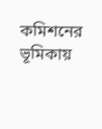কমিশনের ভূমিকায়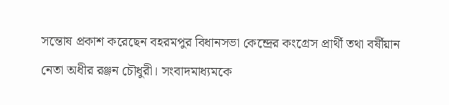সন্তোষ প্রকাশ করেছেন বহরমপুর বিধানসভা কেন্দ্রের কংগ্রেস প্রার্থী তথা বর্ষীয়ান নেতা অধীর রঞ্জন চৌধুরী। সংবাদমাধ্যমকে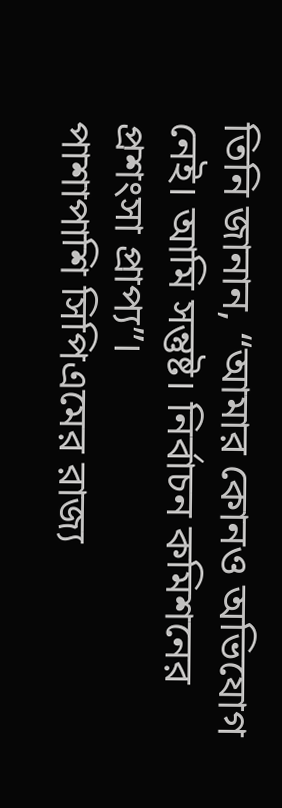তিনি জানান, “আমার কোনও অভিযোগ নেই। আমি সন্তুষ্ট। নির্বাচন কমিশনের প্রশংসা প্রাপ্য”।
পাশাপাশি সিপিএমের রাজ্য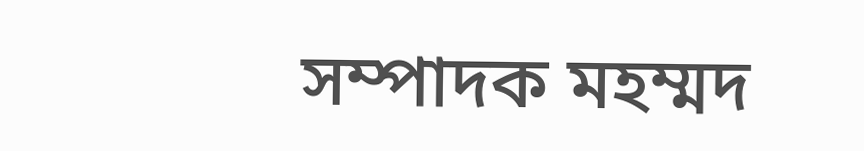সম্পাদক মহম্মদ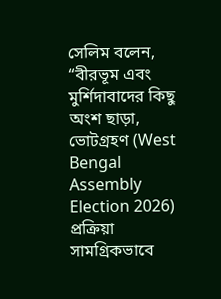সেলিম বলেন, “বীরভূম এবং মুর্শিদাবাদের কিছু অংশ ছাড়া, ভোটগ্রহণ (West Bengal Assembly Election 2026) প্রক্রিয়া সামগ্রিকভাবে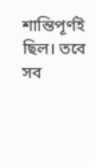শান্তিপূর্ণই ছিল। তবে সব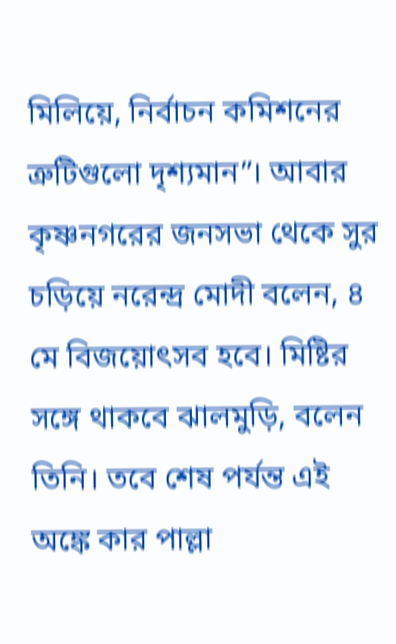মিলিয়ে, নির্বাচন কমিশনের ত্রুটিগুলো দৃশ্যমান”। আবার কৃষ্ণনগরের জনসভা থেকে সুর চড়িয়ে নরেন্দ্র মোদী বলেন, ৪ মে বিজয়োৎসব হবে। মিষ্টির সঙ্গে থাকবে ঝালমুড়ি, বলেন তিনি। তবে শেষ পর্যন্ত এই অঙ্কে কার পাল্লা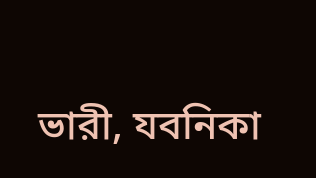ভারী, যবনিকা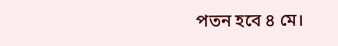পতন হবে ৪ মে।